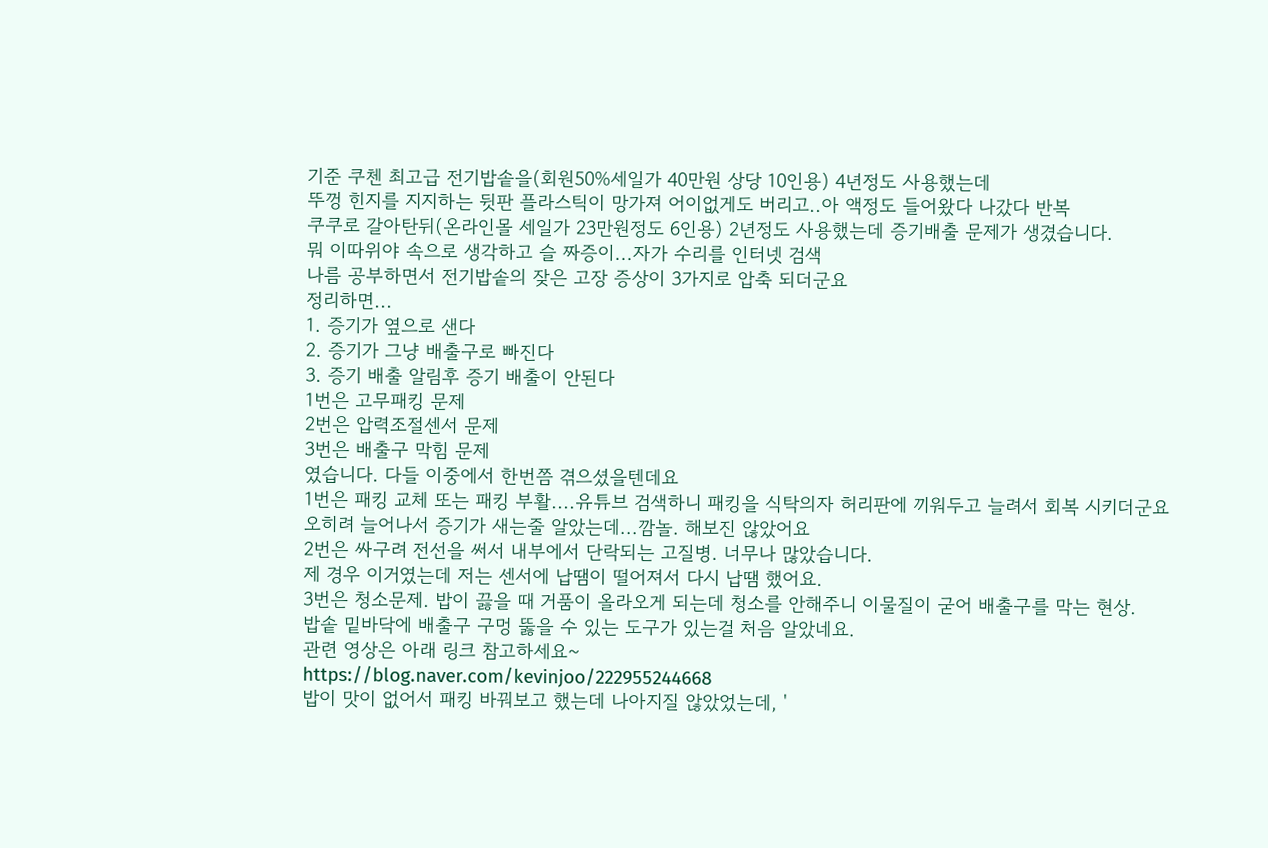기준 쿠첸 최고급 전기밥솥을(회원50%세일가 40만원 상당 10인용) 4년정도 사용했는데
뚜껑 힌지를 지지하는 뒷판 플라스틱이 망가져 어이없게도 버리고..아 액정도 들어왔다 나갔다 반복
쿠쿠로 갈아탄뒤(온라인몰 세일가 23만원정도 6인용) 2년정도 사용했는데 증기배출 문제가 생겼습니다.
뭐 이따위야 속으로 생각하고 슬 짜증이...자가 수리를 인터넷 검색
나름 공부하면서 전기밥솥의 잦은 고장 증상이 3가지로 압축 되더군요
정리하면...
1. 증기가 옆으로 샌다
2. 증기가 그냥 배출구로 빠진다
3. 증기 배출 알림후 증기 배출이 안된다
1번은 고무패킹 문제
2번은 압력조절센서 문제
3번은 배출구 막힘 문제
였습니다. 다들 이중에서 한번쯤 겪으셨을텐데요
1번은 패킹 교체 또는 패킹 부활....유튜브 검색하니 패킹을 식탁의자 허리판에 끼워두고 늘려서 회복 시키더군요
오히려 늘어나서 증기가 새는줄 알았는데...깜놀. 해보진 않았어요
2번은 싸구려 전선을 써서 내부에서 단락되는 고질병. 너무나 많았습니다.
제 경우 이거였는데 저는 센서에 납땜이 떨어져서 다시 납땜 했어요.
3번은 청소문제. 밥이 끓을 때 거품이 올라오게 되는데 청소를 안해주니 이물질이 굳어 배출구를 막는 현상.
밥솥 밑바닥에 배출구 구멍 뚫을 수 있는 도구가 있는걸 처음 알았네요.
관련 영상은 아래 링크 참고하세요~
https://blog.naver.com/kevinjoo/222955244668
밥이 맛이 없어서 패킹 바꿔보고 했는데 나아지질 않았었는데, '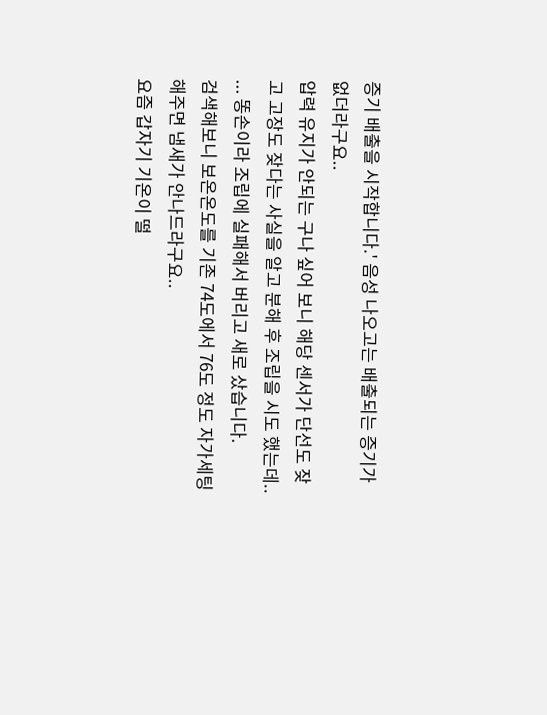증기 배출을 시작합니다.' 음성 나오고는 배출되는 증기가 없더라구요..
압력 유지가 안되는 구나 싶어 보니 해당 센서가 단선도 잦고 고장도 잦다는 사실을 알고 분해 후 조립을 시도 했는데..
... 똥손이라 조립에 실패해서 버리고 새로 샀습니다.
검색해보니 보온온도를 기존 74도에서 76도 정도 자가세팅 해주면 냄새가 안나드라구요..
요즘 갑자기 기온이 떨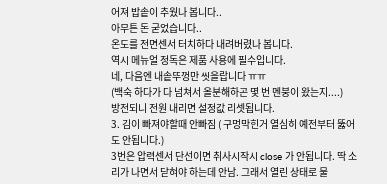어져 밥솥이 추웠나 봅니다..
아무튼 돈 굳었습니다..
온도를 전면센서 터치하다 내려버렸나 봅니다.
역시 메뉴얼 정독은 제품 사용에 필수입니다.
네, 다음엔 내솥뚜껑만 씻을랍니다 ㅠㅠ
(백숙 하다가 다 넘쳐서 올분해하곤 몇 번 멘붕이 왔는지....)
방전되니 전원 내리면 설정값 리셋됩니다.
3. 김이 빠져야할때 안빠짐 ( 구멍막힌거 열심히 예전부터 뚫어도 안됩니다.)
3번은 압력센서 단선이면 취사시작시 close 가 안됩니다. 딱 소리가 나면서 닫혀야 하는데 안남. 그래서 열린 상태로 물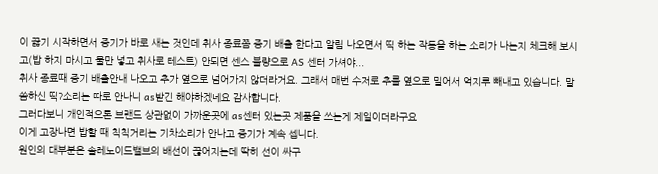이 끓기 시작하면서 증기가 바로 새는 것인데 취사 종료쯤 증기 배출 한다고 알림 나오면서 띡 하는 작동을 하는 소리가 나는지 체크해 보시고(밥 하지 마시고 물만 넣고 취사로 테스트) 안되면 센스 불량으로 AS 센터 가셔야...
취사 종료때 증기 배출안내 나오고 추가 옆으로 넘어가지 않더라거요. 그래서 매번 수저로 추를 옆으로 밀어서 억지루 빼내고 있습니다. 말씀하신 띡?소리는 따로 안나니 as받긴 해야하겠네요 감사합니다.
그러다보니 개인적으론 브랜드 상관없이 가까운곳에 as센터 있는곳 제품을 쓰는게 제일이더라구요
이게 고장나면 밥할 때 칙칙거리는 기차소리가 안나고 증기가 계속 셉니다.
원인의 대부분은 솔레노이드밸브의 배선이 끊어지는데 딱히 선이 싸구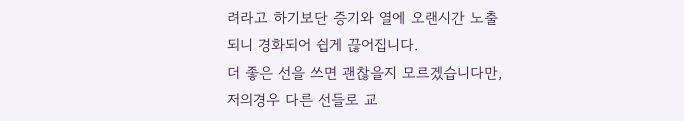려라고 하기보단 증기와 열에 오랜시간 노출되니 경화되어 쉽게 끊어집니다.
더 좋은 선을 쓰면 괜찮을지 모르겠습니다만, 저의경우 다른 선들로 교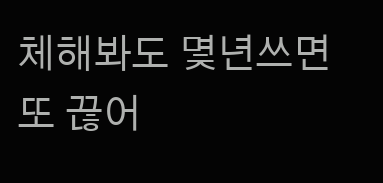체해봐도 몇년쓰면 또 끊어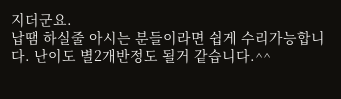지더군요.
납땜 하실줄 아시는 분들이라면 쉽게 수리가능합니다. 난이도 별2개반정도 될거 같습니다.^^